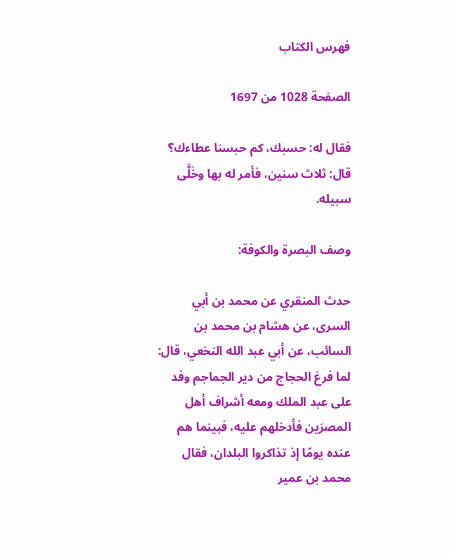فهرس الكتاب

الصفحة 1028 من 1697

فقال له: حسبك، كم حبسنا عطاءك؟ قال: ثلاث سنين، فأمر له بها وخَلَّى سبيله.

وصف البصرة والكوفة:

حدث المنقري عن محمد بن أبي السرى، عن هشام بن محمد بن السائب، عن أبي عبد الله النخعي، قال: لما فرغ الحجاج من دير الجماجم وفد على عبد الملك ومعه أشراف أهل المصرَين فأدخلهم عليه، فبينما هم عنده يومًا إذ تذاكروا البلدان، فقال محمد بن عمير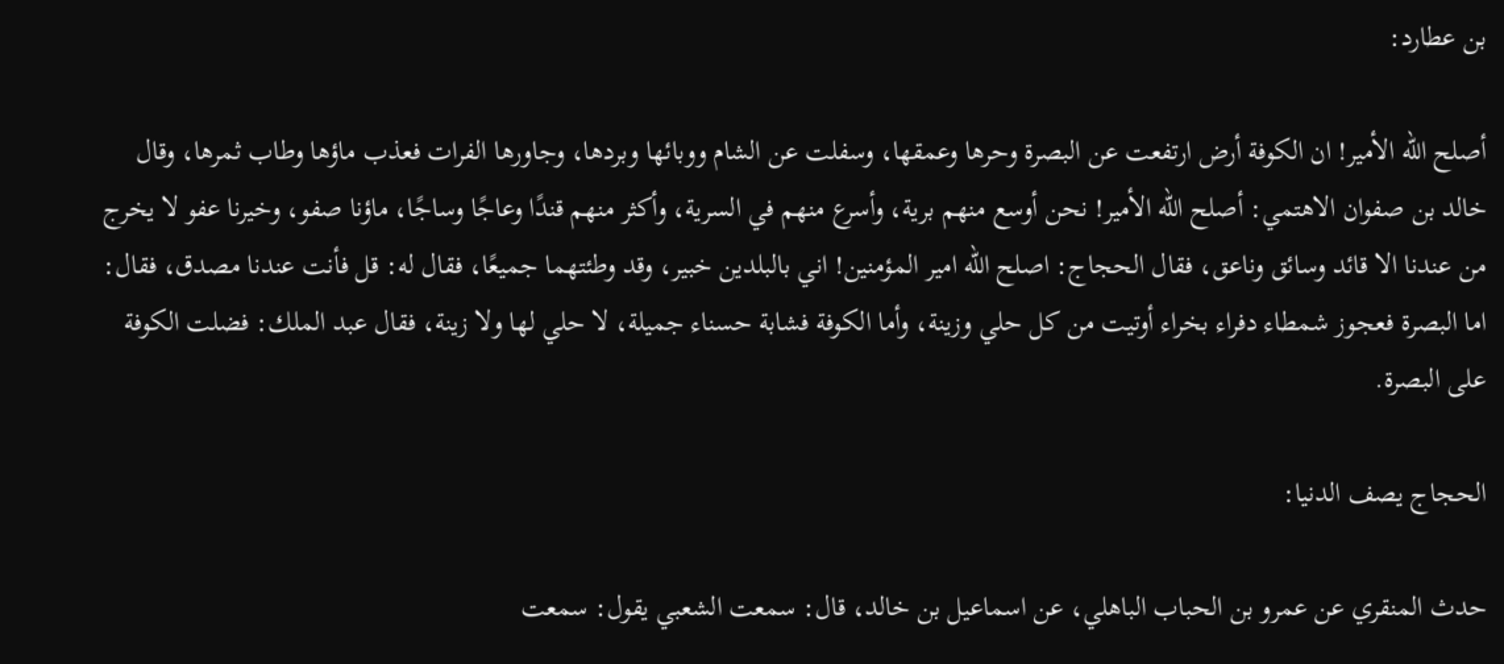بن عطارد:

أصلح الله الأمير! ان الكوفة أرض ارتفعت عن البصرة وحرها وعمقها، وسفلت عن الشام ووبائها وبردها، وجاورها الفرات فعذب ماؤها وطاب ثمرها، وقال خالد بن صفوان الاهتمي: أصلح الله الأمير! نحن أوسع منهم برية، وأسرع منهم في السرية، وأكثر منهم قندًا وعاجًا وساجًا، ماؤنا صفو، وخيرنا عفو لا يخرج من عندنا الا قائد وسائق وناعق، فقال الحجاج: اصلح الله امير المؤمنين! اني بالبلدين خبير، وقد وطئتهما جميعًا، فقال له: قل فأنت عندنا مصدق، فقال: اما البصرة فعجوز شمطاء دفراء بخراء أوتيت من كل حلي وزينة، وأما الكوفة فشابة حسناء جميلة، لا حلي لها ولا زينة، فقال عبد الملك: فضلت الكوفة على البصرة.

الحجاج يصف الدنيا:

حدث المنقري عن عمرو بن الحباب الباهلي، عن اسماعيل بن خالد، قال: سمعت الشعبي يقول: سمعت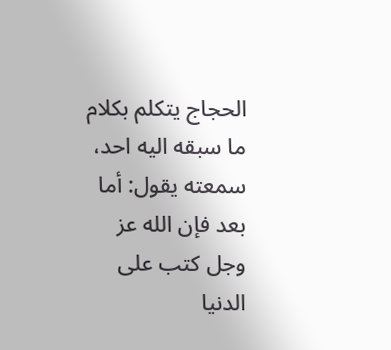الحجاج يتكلم بكلام ما سبقه اليه احد، سمعته يقول: أما بعد فإن الله عز وجل كتب على الدنيا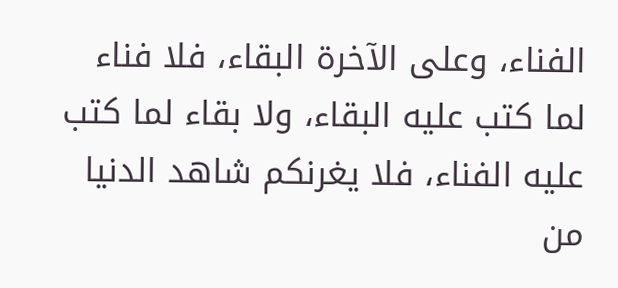الفناء، وعلى الآخرة البقاء، فلا فناء لما كتب عليه البقاء، ولا بقاء لما كتب عليه الفناء، فلا يغرنكم شاهد الدنيا من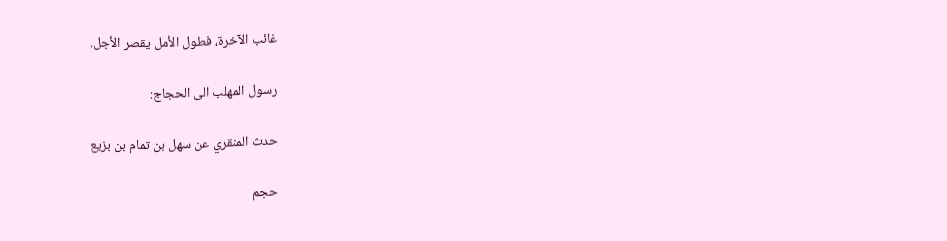غائب الآخرة، فطول الأمل يقصر الأجل.

رسول المهلب الى الحجاج:

حدث المنقري عن سهل بن تمام بن بزيع

حجم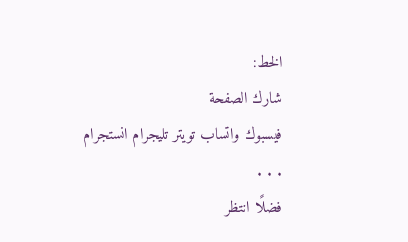الخط:
شارك الصفحة
فيسبوك واتساب تويتر تليجرام انستجرام
. . .
فضلًا انتظر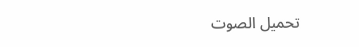تحميل الصوت